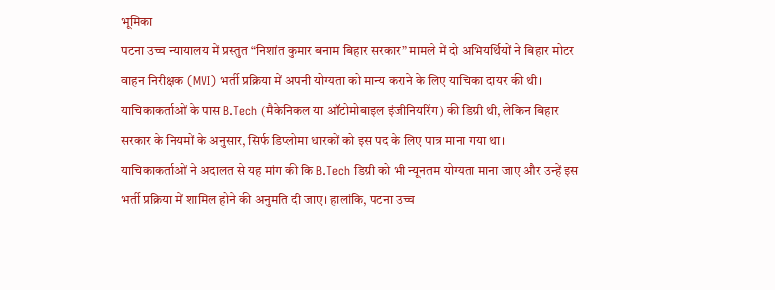भूमिका
पटना उच्च न्यायालय में प्रस्तुत “निशांत कुमार बनाम बिहार सरकार” मामले में दो अभियर्थियों ने बिहार मोटर वाहन निरीक्षक (MVI) भर्ती प्रक्रिया में अपनी योग्यता को मान्य कराने के लिए याचिका दायर की थी। याचिकाकर्ताओं के पास B.Tech (मैकेनिकल या ऑटोमोबाइल इंजीनियरिंग) की डिग्री थी, लेकिन बिहार सरकार के नियमों के अनुसार, सिर्फ डिप्लोमा धारकों को इस पद के लिए पात्र माना गया था।
याचिकाकर्ताओं ने अदालत से यह मांग की कि B.Tech डिग्री को भी न्यूनतम योग्यता माना जाए और उन्हें इस भर्ती प्रक्रिया में शामिल होने की अनुमति दी जाए। हालांकि, पटना उच्च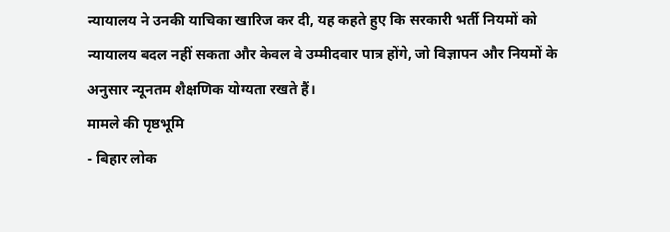न्यायालय ने उनकी याचिका खारिज कर दी, यह कहते हुए कि सरकारी भर्ती नियमों को न्यायालय बदल नहीं सकता और केवल वे उम्मीदवार पात्र होंगे, जो विज्ञापन और नियमों के अनुसार न्यूनतम शैक्षणिक योग्यता रखते हैं।
मामले की पृष्ठभूमि
- बिहार लोक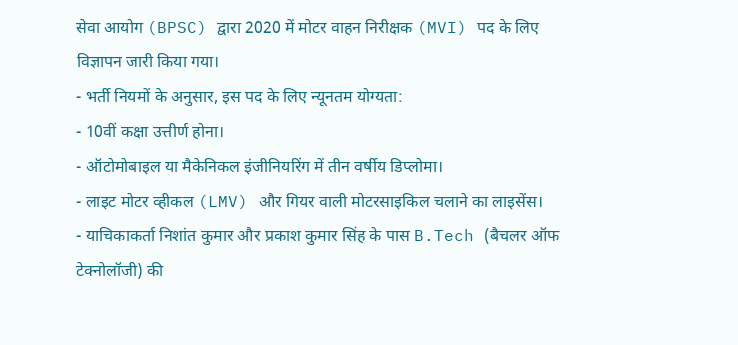सेवा आयोग (BPSC) द्वारा 2020 में मोटर वाहन निरीक्षक (MVI) पद के लिए विज्ञापन जारी किया गया।
- भर्ती नियमों के अनुसार, इस पद के लिए न्यूनतम योग्यता:
- 10वीं कक्षा उत्तीर्ण होना।
- ऑटोमोबाइल या मैकेनिकल इंजीनियरिंग में तीन वर्षीय डिप्लोमा।
- लाइट मोटर व्हीकल (LMV) और गियर वाली मोटरसाइकिल चलाने का लाइसेंस।
- याचिकाकर्ता निशांत कुमार और प्रकाश कुमार सिंह के पास B.Tech (बैचलर ऑफ टेक्नोलॉजी) की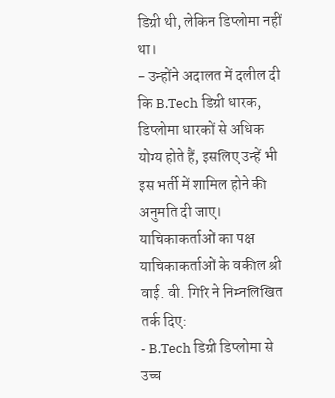डिग्री थी, लेकिन डिप्लोमा नहीं था।
- उन्होंने अदालत में दलील दी कि B.Tech डिग्री धारक, डिप्लोमा धारकों से अधिक योग्य होते हैं, इसलिए उन्हें भी इस भर्ती में शामिल होने की अनुमति दी जाए।
याचिकाकर्ताओं का पक्ष
याचिकाकर्ताओं के वकील श्री वाई. वी. गिरि ने निम्नलिखित तर्क दिए:
- B.Tech डिग्री डिप्लोमा से उच्च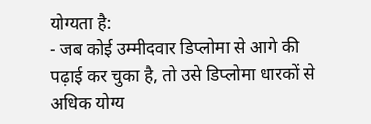योग्यता है:
- जब कोई उम्मीदवार डिप्लोमा से आगे की पढ़ाई कर चुका है, तो उसे डिप्लोमा धारकों से अधिक योग्य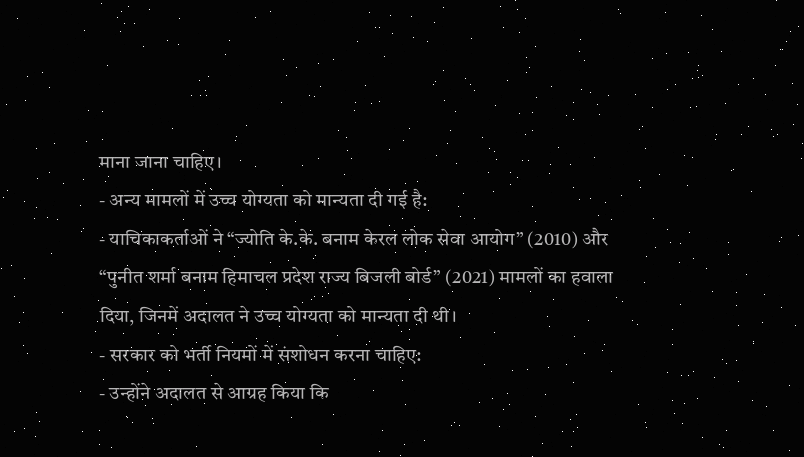माना जाना चाहिए।
- अन्य मामलों में उच्च योग्यता को मान्यता दी गई है:
- याचिकाकर्ताओं ने “ज्योति के.के. बनाम केरल लोक सेवा आयोग” (2010) और “पुनीत शर्मा बनाम हिमाचल प्रदेश राज्य बिजली बोर्ड” (2021) मामलों का हवाला दिया, जिनमें अदालत ने उच्च योग्यता को मान्यता दी थी।
- सरकार को भर्ती नियमों में संशोधन करना चाहिए:
- उन्होंने अदालत से आग्रह किया कि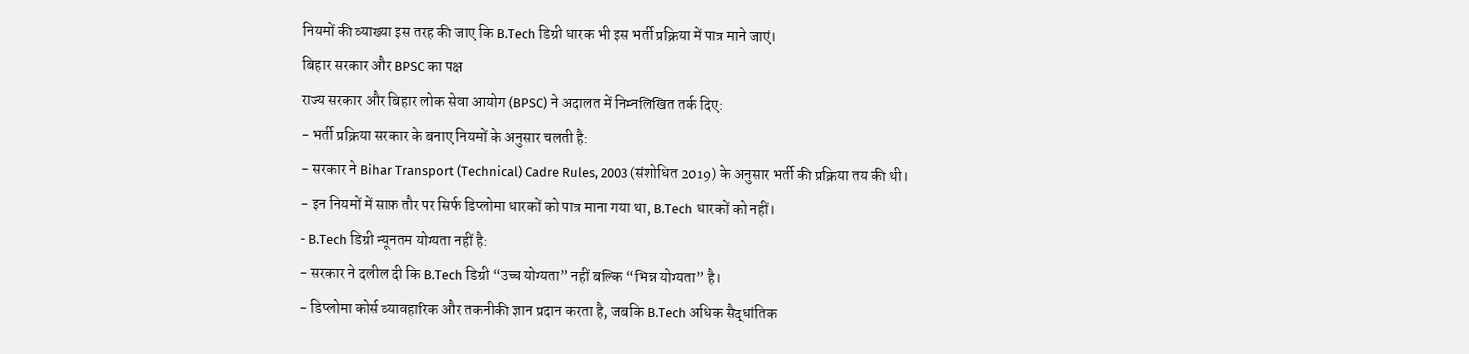नियमों की व्याख्या इस तरह की जाए कि B.Tech डिग्री धारक भी इस भर्ती प्रक्रिया में पात्र माने जाएं।
बिहार सरकार और BPSC का पक्ष
राज्य सरकार और बिहार लोक सेवा आयोग (BPSC) ने अदालत में निम्नलिखित तर्क दिए:
- भर्ती प्रक्रिया सरकार के बनाए नियमों के अनुसार चलती है:
- सरकार ने Bihar Transport (Technical) Cadre Rules, 2003 (संशोधित 2019) के अनुसार भर्ती की प्रक्रिया तय की थी।
- इन नियमों में साफ़ तौर पर सिर्फ डिप्लोमा धारकों को पात्र माना गया था, B.Tech धारकों को नहीं।
- B.Tech डिग्री न्यूनतम योग्यता नहीं है:
- सरकार ने दलील दी कि B.Tech डिग्री “उच्च योग्यता” नहीं बल्कि “भिन्न योग्यता” है।
- डिप्लोमा कोर्स व्यावहारिक और तकनीकी ज्ञान प्रदान करता है, जबकि B.Tech अधिक सैद्धांतिक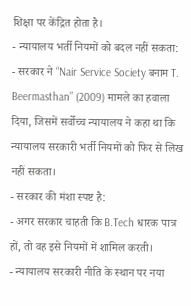शिक्षा पर केंद्रित होता है।
- न्यायालय भर्ती नियमों को बदल नहीं सकता:
- सरकार ने “Nair Service Society बनाम T. Beermasthan” (2009) मामले का हवाला दिया, जिसमें सर्वोच्च न्यायालय ने कहा था कि न्यायालय सरकारी भर्ती नियमों को फिर से लिख नहीं सकता।
- सरकार की मंशा स्पष्ट है:
- अगर सरकार चाहती कि B.Tech धारक पात्र हों, तो वह इसे नियमों में शामिल करती।
- न्यायालय सरकारी नीति के स्थान पर नया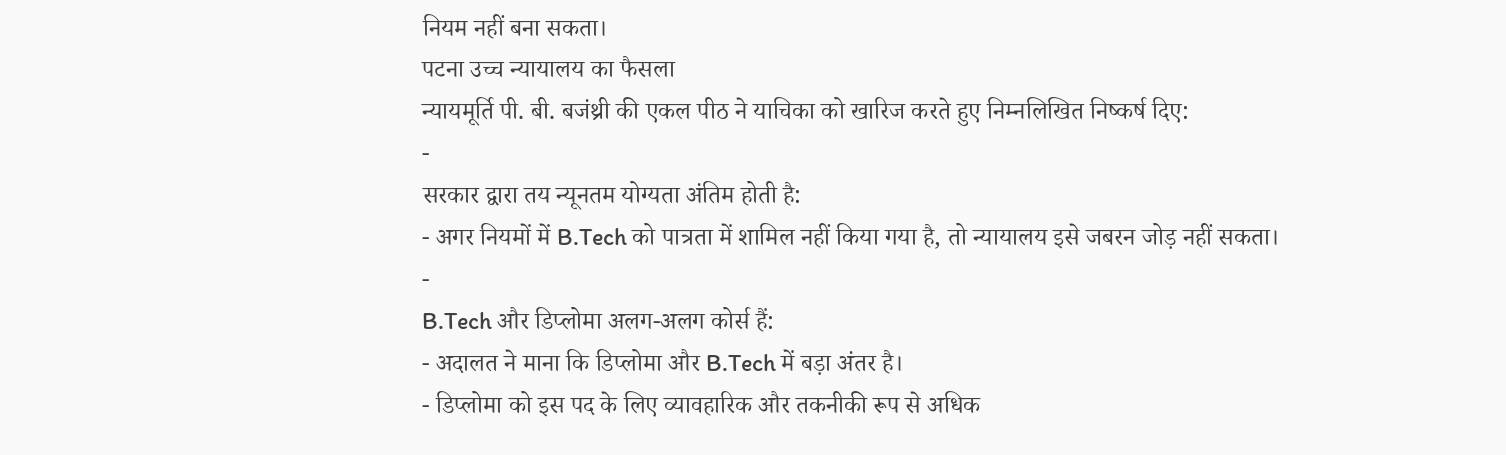नियम नहीं बना सकता।
पटना उच्च न्यायालय का फैसला
न्यायमूर्ति पी. बी. बजंथ्री की एकल पीठ ने याचिका को खारिज करते हुए निम्नलिखित निष्कर्ष दिए:
-
सरकार द्वारा तय न्यूनतम योग्यता अंतिम होती है:
- अगर नियमों में B.Tech को पात्रता में शामिल नहीं किया गया है, तो न्यायालय इसे जबरन जोड़ नहीं सकता।
-
B.Tech और डिप्लोमा अलग-अलग कोर्स हैं:
- अदालत ने माना कि डिप्लोमा और B.Tech में बड़ा अंतर है।
- डिप्लोमा को इस पद के लिए व्यावहारिक और तकनीकी रूप से अधिक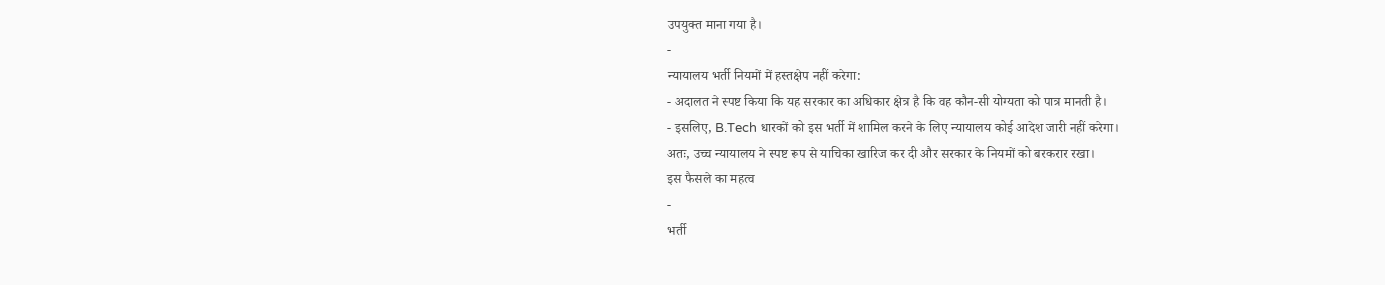उपयुक्त माना गया है।
-
न्यायालय भर्ती नियमों में हस्तक्षेप नहीं करेगा:
- अदालत ने स्पष्ट किया कि यह सरकार का अधिकार क्षेत्र है कि वह कौन-सी योग्यता को पात्र मानती है।
- इसलिए, B.Tech धारकों को इस भर्ती में शामिल करने के लिए न्यायालय कोई आदेश जारी नहीं करेगा।
अतः, उच्च न्यायालय ने स्पष्ट रूप से याचिका खारिज कर दी और सरकार के नियमों को बरकरार रखा।
इस फैसले का महत्व
-
भर्ती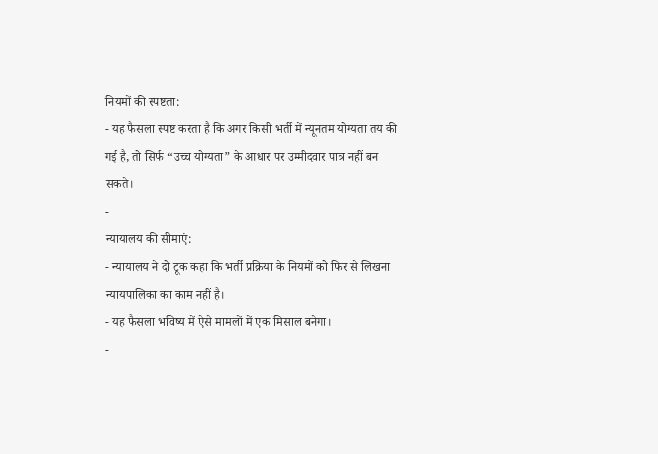नियमों की स्पष्टता:
- यह फैसला स्पष्ट करता है कि अगर किसी भर्ती में न्यूनतम योग्यता तय की गई है, तो सिर्फ “उच्च योग्यता” के आधार पर उम्मीदवार पात्र नहीं बन सकते।
-
न्यायालय की सीमाएं:
- न्यायालय ने दो टूक कहा कि भर्ती प्रक्रिया के नियमों को फिर से लिखना न्यायपालिका का काम नहीं है।
- यह फैसला भविष्य में ऐसे मामलों में एक मिसाल बनेगा।
-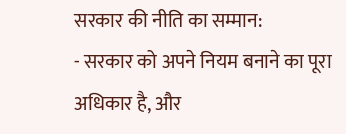सरकार की नीति का सम्मान:
- सरकार को अपने नियम बनाने का पूरा अधिकार है, और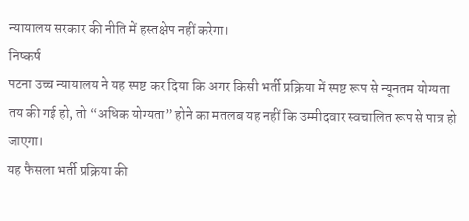न्यायालय सरकार की नीति में हस्तक्षेप नहीं करेगा।
निष्कर्ष
पटना उच्च न्यायालय ने यह स्पष्ट कर दिया कि अगर किसी भर्ती प्रक्रिया में स्पष्ट रूप से न्यूनतम योग्यता तय की गई हो, तो “अधिक योग्यता” होने का मतलब यह नहीं कि उम्मीदवार स्वचालित रूप से पात्र हो जाएगा।
यह फैसला भर्ती प्रक्रिया की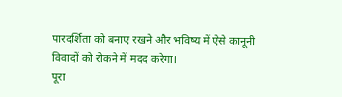पारदर्शिता को बनाए रखने और भविष्य में ऐसे कानूनी विवादों को रोकने में मदद करेगा।
पूरा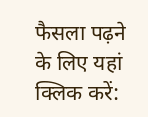फैसला पढ़ने के लिए यहां
क्लिक करें: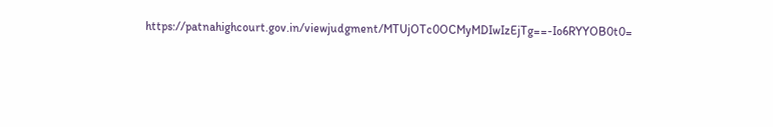https://patnahighcourt.gov.in/viewjudgment/MTUjOTc0OCMyMDIwIzEjTg==-Io6RYYOB0t0=